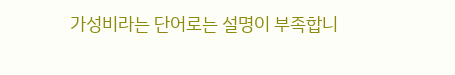가성비라는 단어로는 설명이 부족합니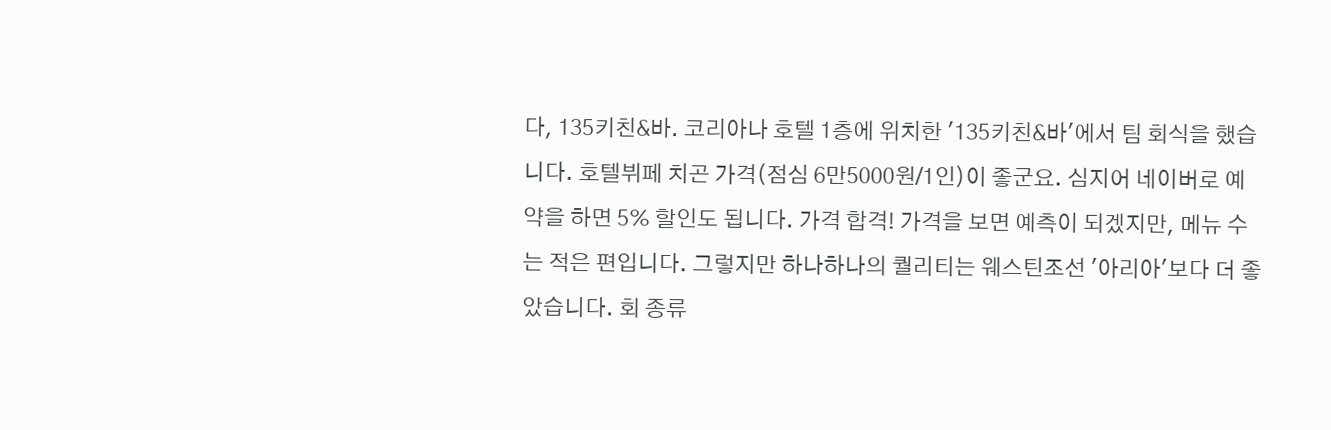다, 135키친&바. 코리아나 호텔 1층에 위치한 '135키친&바'에서 팀 회식을 했습니다. 호텔뷔페 치곤 가격(점심 6만5000원/1인)이 좋군요. 심지어 네이버로 예약을 하면 5% 할인도 됩니다. 가격 합격! 가격을 보면 예측이 되겠지만, 메뉴 수는 적은 편입니다. 그렇지만 하나하나의 퀄리티는 웨스틴조선 '아리아'보다 더 좋았습니다. 회 종류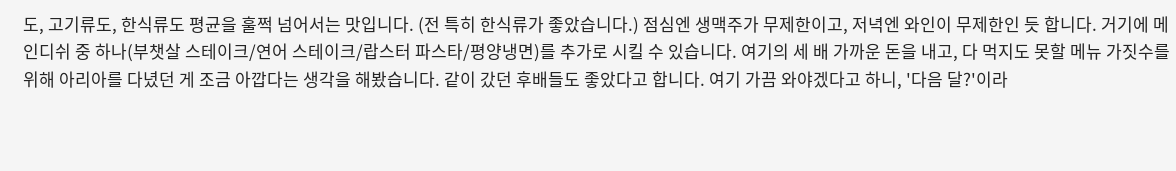도, 고기류도, 한식류도 평균을 훌쩍 넘어서는 맛입니다. (전 특히 한식류가 좋았습니다.) 점심엔 생맥주가 무제한이고, 저녁엔 와인이 무제한인 듯 합니다. 거기에 메인디쉬 중 하나(부챗살 스테이크/연어 스테이크/랍스터 파스타/평양냉면)를 추가로 시킬 수 있습니다. 여기의 세 배 가까운 돈을 내고, 다 먹지도 못할 메뉴 가짓수를 위해 아리아를 다녔던 게 조금 아깝다는 생각을 해봤습니다. 같이 갔던 후배들도 좋았다고 합니다. 여기 가끔 와야겠다고 하니, '다음 달?'이라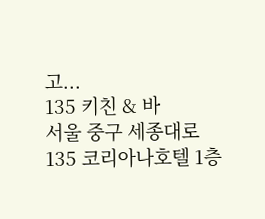고...
135 키친 & 바
서울 중구 세종대로 135 코리아나호텔 1층